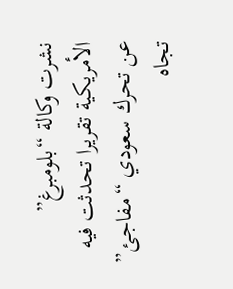نشرت وكالة “بلومبرغ” الأمريكية تقريرا تحدثت فيه عن تحرك سعودي “مفاجئ” تجاه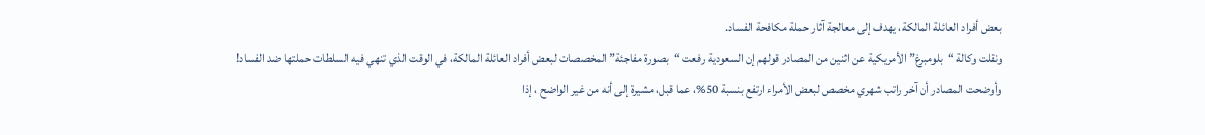بعض أفراد العائلة المالكة، يهدف إلى معالجة آثار حملة مكافحة الفساد.
ونقلت وكالة “بلومبرغ” الأمريكية عن اثنين من المصادر قولهم إن السعودية رفعت “بصورة مفاجئة” المخصصات لبعض أفراد العائلة المالكة، في الوقت الذي تنهي فيه السلطات حملتها ضد الفساد!
وأوضحت المصادر أن آخر راتب شهري مخصص لبعض الأمراء ارتفع بنسبة 50%، عما قبل، مشيرة إلى أنه من غير الواضح ، إذا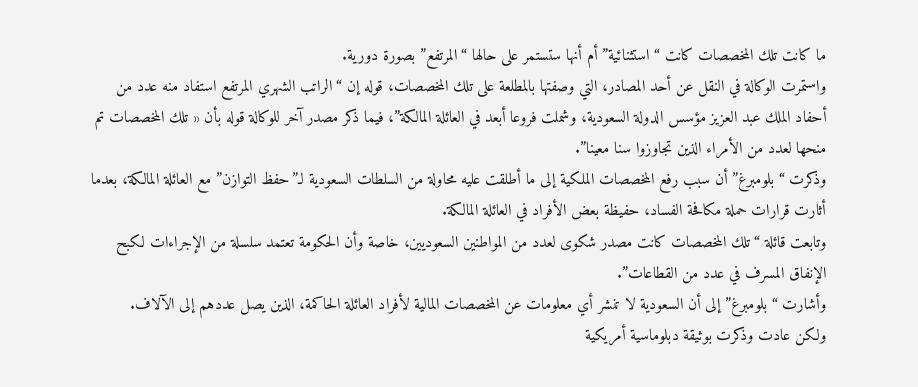ما كانت تلك المخصصات كانت “استثنائية” أم أنها ستستمر على حالها “المرتفع” بصورة دورية.
واستمرت الوكالة في النقل عن أحد المصادر، التي وصفتها بالمطلعة على تلك المخصصات، قوله إن “الراتب الشهري المرتفع استفاد منه عدد من أحفاد الملك عبد العزيز مؤسس الدولة السعودية، وشملت فروعا أبعد في العائلة المالكة”، فيما ذكر مصدر آخر للوكالة قوله بأن « تلك المخصصات تم منحها لعدد من الأمراء الذين تجاوزوا سنا معينا”.
وذكرت “بلومبرغ” أن سبب رفع المخصصات الملكية إلى ما أطلقت عليه محاولة من السلطات السعودية لـ”حفظ التوازن” مع العائلة المالكة، بعدما أثارت قرارات حملة مكافحة الفساد، حفيظة بعض الأفراد في العائلة المالكة.
وتابعت قائلة “تلك المخصصات كانت مصدر شكوى لعدد من المواطنين السعوديين، خاصة وأن الحكومة تعتمد سلسلة من الإجراءات لكبح الإنفاق المسرف في عدد من القطاعات”.
وأشارت “بلومبرغ” إلى أن السعودية لا تنشر أي معلومات عن المخصصات المالية لأفراد العائلة الحاكمة، الذين يصل عددهم إلى الآلاف.
ولكن عادت وذكرت بوثيقة دبلوماسية أمريكية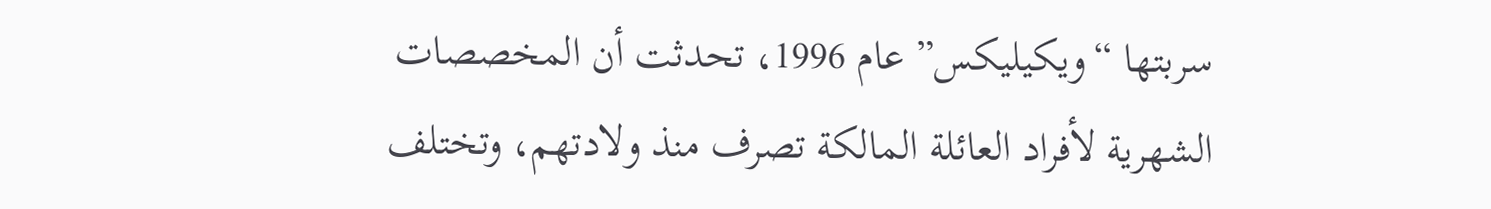سربتها “ويكيليكس” عام 1996، تحدثت أن المخصصات الشهرية لأفراد العائلة المالكة تصرف منذ ولادتهم، وتختلف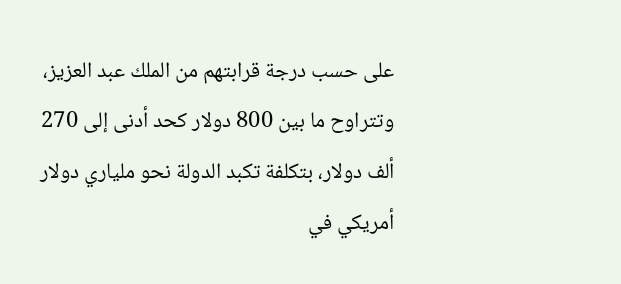على حسب درجة قرابتهم من الملك عبد العزيز، وتتراوح ما بين 800 دولار كحد أدنى إلى 270 ألف دولار، بتكلفة تكبد الدولة نحو ملياري دولار أمريكي في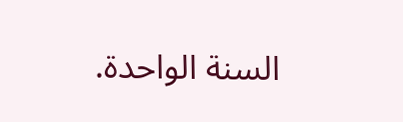السنة الواحدة.